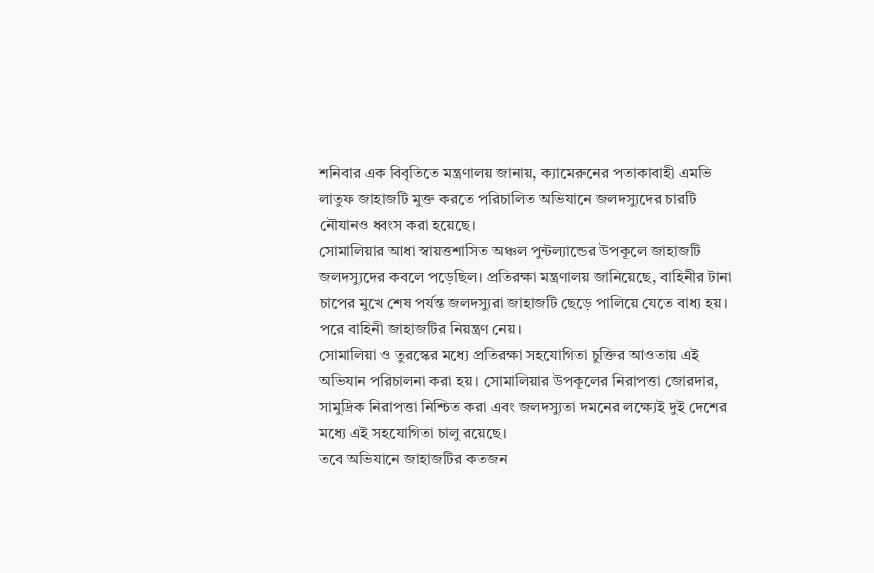শনিবার এক বিবৃতিতে মন্ত্রণালয় জানায়, ক্যামেরুনের পতাকাবাহী এমভি লাতুফ জাহাজটি মুক্ত করতে পরিচালিত অভিযানে জলদস্যুদের চারটি নৌযানও ধ্বংস করা হয়েছে।
সোমালিয়ার আধা স্বায়ত্তশাসিত অঞ্চল পুন্টল্যান্ডের উপকূলে জাহাজটি জলদস্যুদের কবলে পড়েছিল। প্রতিরক্ষা মন্ত্রণালয় জানিয়েছে, বাহিনীর টানা চাপের মুখে শেষ পর্যন্ত জলদস্যুরা জাহাজটি ছেড়ে পালিয়ে যেতে বাধ্য হয়। পরে বাহিনী জাহাজটির নিয়ন্ত্রণ নেয়।
সোমালিয়া ও তুরস্কের মধ্যে প্রতিরক্ষা সহযোগিতা চুক্তির আওতায় এই অভিযান পরিচালনা করা হয়। সোমালিয়ার উপকূলের নিরাপত্তা জোরদার, সামুদ্রিক নিরাপত্তা নিশ্চিত করা এবং জলদস্যুতা দমনের লক্ষ্যেই দুই দেশের মধ্যে এই সহযোগিতা চালু রয়েছে।
তবে অভিযানে জাহাজটির কতজন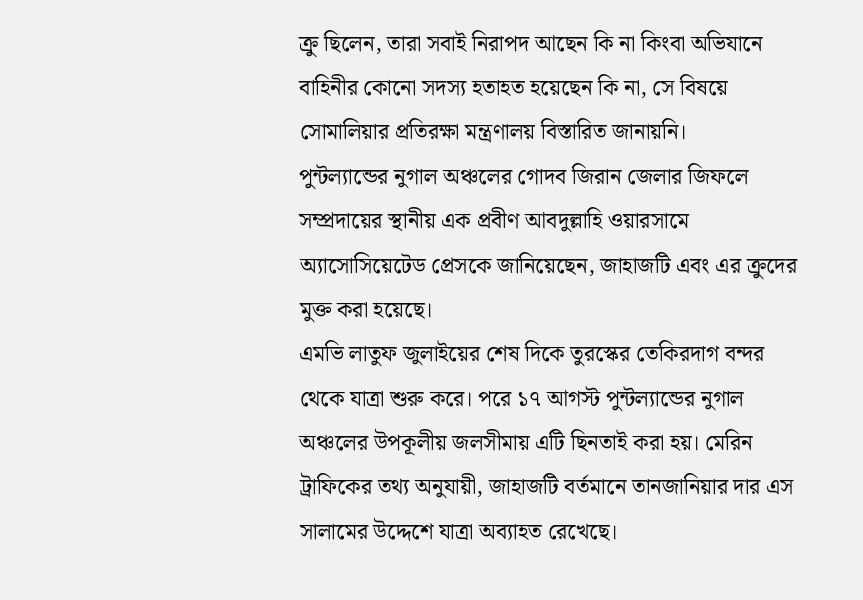ক্রু ছিলেন, তারা সবাই নিরাপদ আছেন কি না কিংবা অভিযানে বাহিনীর কোনো সদস্য হতাহত হয়েছেন কি না, সে বিষয়ে সোমালিয়ার প্রতিরক্ষা মন্ত্রণালয় বিস্তারিত জানায়নি।
পুন্টল্যান্ডের নুগাল অঞ্চলের গোদব জিরান জেলার জিফলে সম্প্রদায়ের স্থানীয় এক প্রবীণ আবদুল্লাহি ওয়ারসামে অ্যাসোসিয়েটেড প্রেসকে জানিয়েছেন, জাহাজটি এবং এর ক্রুদের মুক্ত করা হয়েছে।
এমভি লাতুফ জুলাইয়ের শেষ দিকে তুরস্কের তেকিরদাগ বন্দর থেকে যাত্রা শুরু করে। পরে ১৭ আগস্ট পুন্টল্যান্ডের নুগাল অঞ্চলের উপকূলীয় জলসীমায় এটি ছিনতাই করা হয়। মেরিন ট্রাফিকের তথ্য অনুযায়ী, জাহাজটি বর্তমানে তানজানিয়ার দার এস সালামের উদ্দেশে যাত্রা অব্যাহত রেখেছে।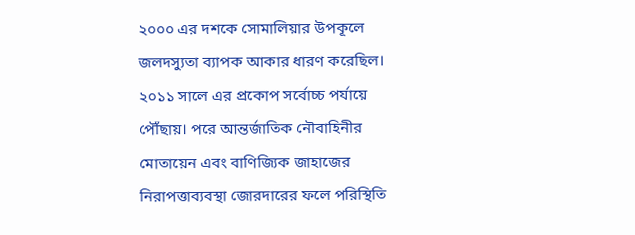২০০০ এর দশকে সোমালিয়ার উপকূলে জলদস্যুতা ব্যাপক আকার ধারণ করেছিল। ২০১১ সালে এর প্রকোপ সর্বোচ্চ পর্যায়ে পৌঁছায়। পরে আন্তর্জাতিক নৌবাহিনীর মোতায়েন এবং বাণিজ্যিক জাহাজের নিরাপত্তাব্যবস্থা জোরদারের ফলে পরিস্থিতি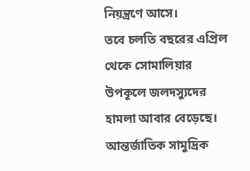নিয়ন্ত্রণে আসে।
তবে চলতি বছরের এপ্রিল থেকে সোমালিয়ার উপকূলে জলদস্যুদের হামলা আবার বেড়েছে। আন্তর্জাতিক সামুদ্রিক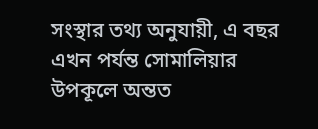সংস্থার তথ্য অনুযায়ী, এ বছর এখন পর্যন্ত সোমালিয়ার উপকূলে অন্তত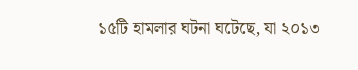১৫টি হামলার ঘটনা ঘটেছে, যা ২০১৩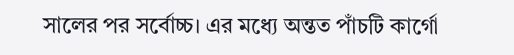সালের পর সর্বোচ্চ। এর মধ্যে অন্তত পাঁচটি কার্গো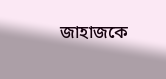জাহাজকে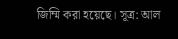জিম্মি করা হয়েছে। সূত্র: আল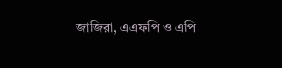জাজিরা, এএফপি ও এপি